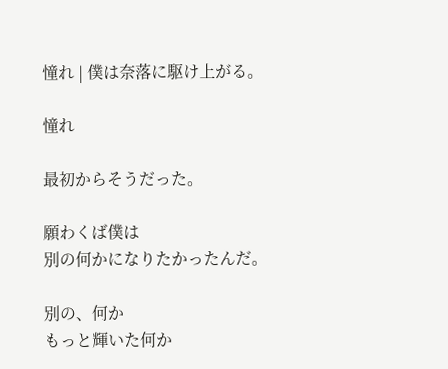憧れ | 僕は奈落に駆け上がる。

憧れ

最初からそうだった。

願わくば僕は
別の何かになりたかったんだ。

別の、何か
もっと輝いた何か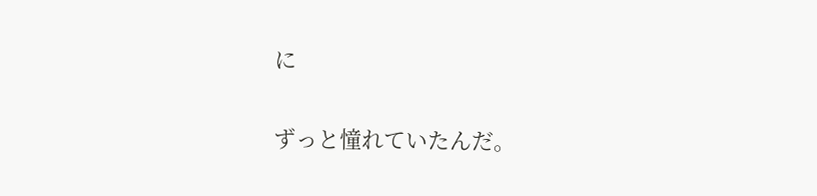に

ずっと憧れていたんだ。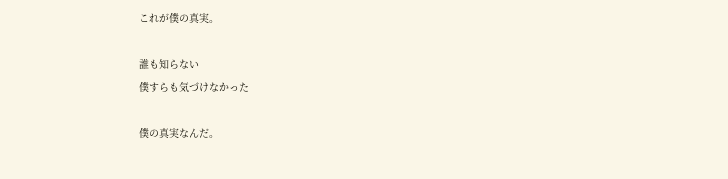これが僕の真実。

誰も知らない
僕すらも気づけなかった

僕の真実なんだ。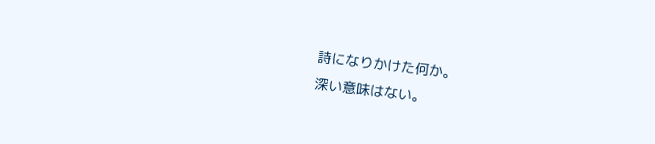詩になりかけた何か。
深い意味はない。